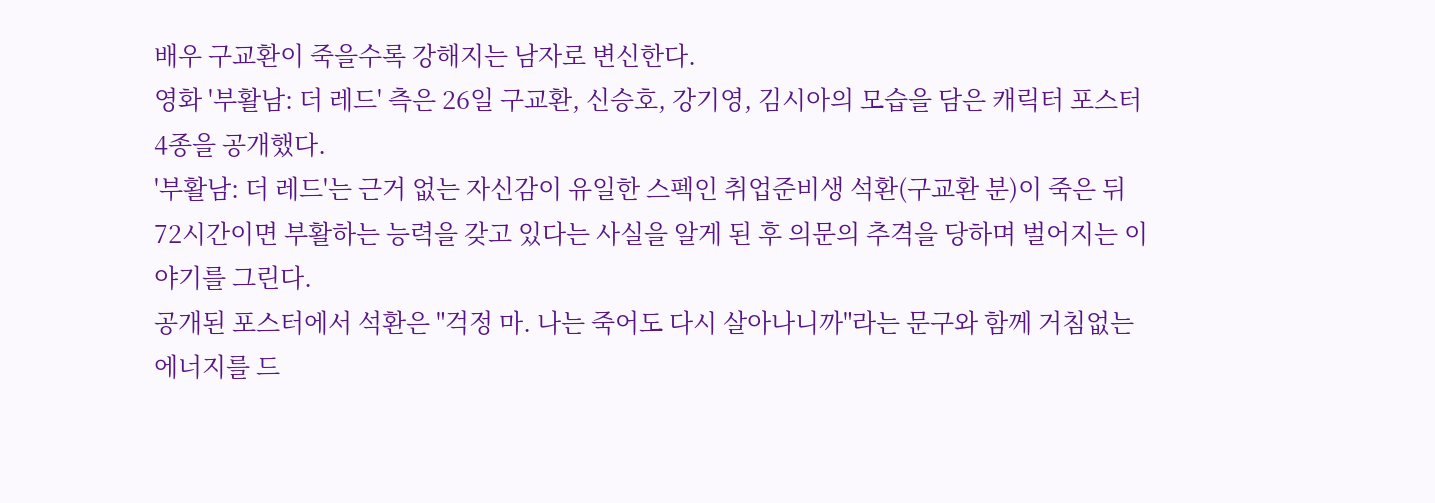배우 구교환이 죽을수록 강해지는 남자로 변신한다.
영화 '부활남: 더 레드' 측은 26일 구교환, 신승호, 강기영, 김시아의 모습을 담은 캐릭터 포스터 4종을 공개했다.
'부활남: 더 레드'는 근거 없는 자신감이 유일한 스펙인 취업준비생 석환(구교환 분)이 죽은 뒤 72시간이면 부활하는 능력을 갖고 있다는 사실을 알게 된 후 의문의 추격을 당하며 벌어지는 이야기를 그린다.
공개된 포스터에서 석환은 "걱정 마. 나는 죽어도 다시 살아나니까"라는 문구와 함께 거침없는 에너지를 드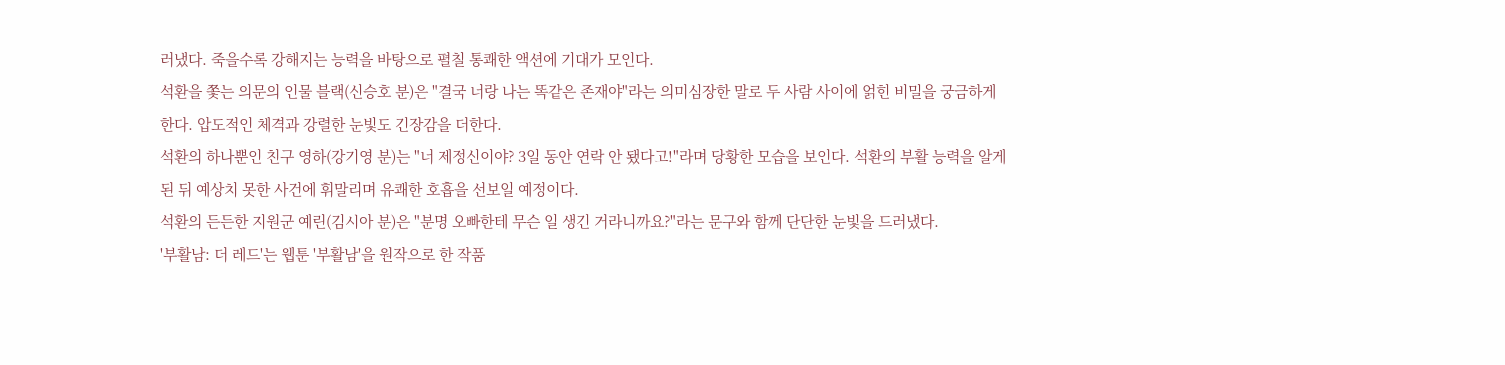러냈다. 죽을수록 강해지는 능력을 바탕으로 펼칠 통쾌한 액션에 기대가 모인다.
석환을 쫓는 의문의 인물 블랙(신승호 분)은 "결국 너랑 나는 똑같은 존재야"라는 의미심장한 말로 두 사람 사이에 얽힌 비밀을 궁금하게 한다. 압도적인 체격과 강렬한 눈빛도 긴장감을 더한다.
석환의 하나뿐인 친구 영하(강기영 분)는 "너 제정신이야? 3일 동안 연락 안 됐다고!"라며 당황한 모습을 보인다. 석환의 부활 능력을 알게 된 뒤 예상치 못한 사건에 휘말리며 유쾌한 호흡을 선보일 예정이다.
석환의 든든한 지원군 예린(김시아 분)은 "분명 오빠한테 무슨 일 생긴 거라니까요?"라는 문구와 함께 단단한 눈빛을 드러냈다.
'부활남: 더 레드'는 웹툰 '부활남'을 원작으로 한 작품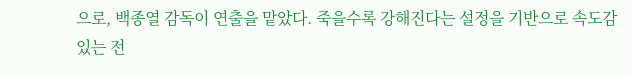으로, 백종열 감독이 연출을 맡았다. 죽을수록 강해진다는 설정을 기반으로 속도감 있는 전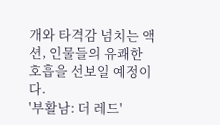개와 타격감 넘치는 액션, 인물들의 유쾌한 호흡을 선보일 예정이다.
'부활남: 더 레드'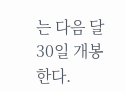는 다음 달 30일 개봉한다.